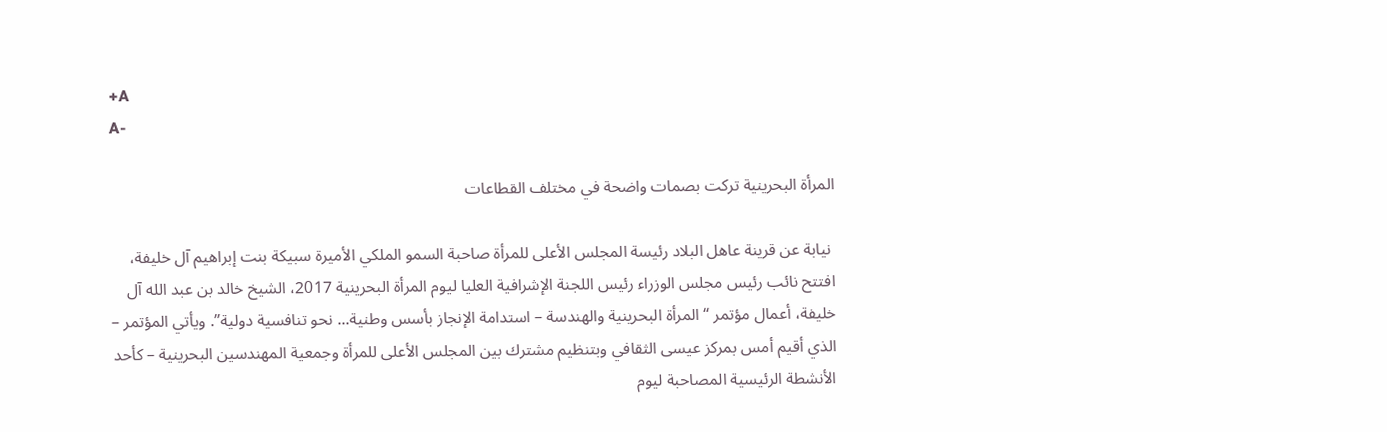+A
A-

المرأة البحرينية تركت بصمات واضحة في مختلف القطاعات

 نيابة عن قرينة عاهل البلاد رئيسة المجلس الأعلى للمرأة صاحبة السمو الملكي الأميرة سبيكة بنت إبراهيم آل خليفة، افتتح نائب رئيس مجلس الوزراء رئيس اللجنة الإشرافية العليا ليوم المرأة البحرينية 2017، الشيخ خالد بن عبد الله آل خليفة، أعمال مؤتمر “المرأة البحرينية والهندسة – استدامة الإنجاز بأسس وطنية... نحو تنافسية دولية”. ويأتي المؤتمر – الذي أقيم أمس بمركز عيسى الثقافي وبتنظيم مشترك بين المجلس الأعلى للمرأة وجمعية المهندسين البحرينية – كأحد الأنشطة الرئيسية المصاحبة ليوم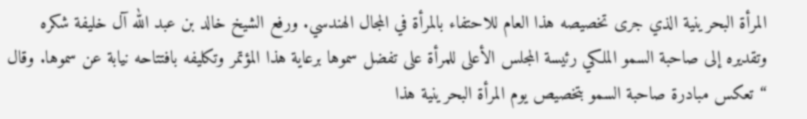المرأة البحرينية الذي جرى تخصيصه هذا العام للاحتفاء بالمرأة في المجال الهندسي. ورفع الشيخ خالد بن عبد الله آل خليفة شكره وتقديره إلى صاحبة السمو الملكي رئيسة المجلس الأعلى للمرأة على تفضل سموها برعاية هذا المؤتمر وتكليفه بافتتاحه نيابة عن سموها. وقال “تعكس مبادرة صاحبة السمو بتخصيص يوم المرأة البحرينية هذا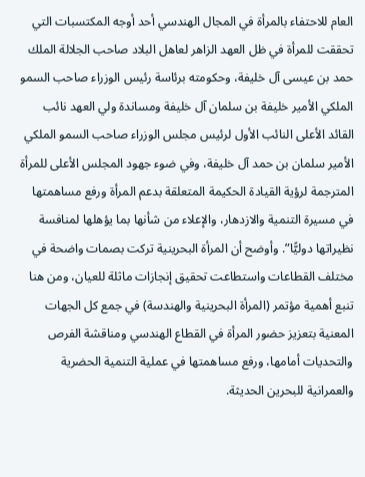العام للاحتفاء بالمرأة في المجال الهندسي أحد أوجه المكتسبات التي تحققت للمرأة في ظل العهد الزاهر لعاهل البلاد صاحب الجلالة الملك حمد بن عيسى آل خليفة، وحكومته برئاسة رئيس الوزراء صاحب السمو الملكي الأمير خليفة بن سلمان آل خليفة ومساندة ولي العهد نائب القائد الأعلى النائب الأول لرئيس مجلس الوزراء صاحب السمو الملكي الأمير سلمان بن حمد آل خليفة، وفي ضوء جهود المجلس الأعلى للمرأة المترجمة لرؤية القيادة الحكيمة المتعلقة بدعم المرأة ورفع مساهمتها في مسيرة التنمية والازدهار، والإعلاء من شأنها بما يؤهلها لمنافسة نظيراتها دوليًّا”. وأوضح أن المرأة البحرينية تركت بصمات واضحة في مختلف القطاعات واستطاعت تحقيق إنجازات ماثلة للعيان، ومن هنا تنبع أهمية مؤتمر (المرأة البحرينية والهندسة) في جمع كل الجهات المعنية بتعزيز حضور المرأة في القطاع الهندسي ومناقشة الفرص والتحديات أمامها، ورفع مساهمتها في عملية التنمية الحضرية والعمرانية للبحرين الحديثة.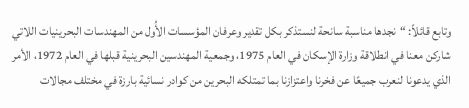وتابع قائلاً: “نجدها مناسبة سانحة لنستذكر بكل تقدير وعرفان المؤسسات الأُول من المهندسات البحرينيات اللاتي شاركن معنا في انطلاقة وزارة الإسكان في العام 1975، وجمعية المهندسين البحرينية قبلها في العام 1972، الأمر الذي يدعونا لنعرب جميعًا عن فخرنا واعتزازنا بما تمتلكه البحرين من كوادر نسائية بارزة في مختلف مجالات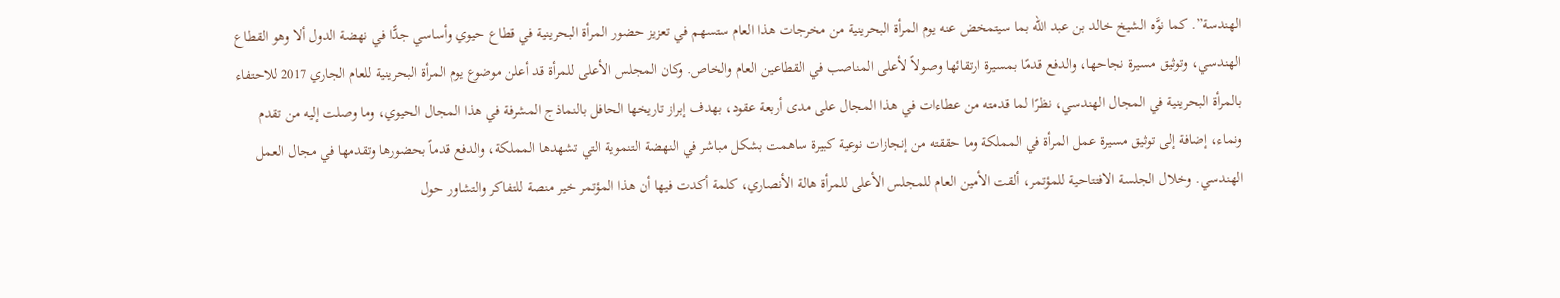الهندسة”. كما نوَّه الشيخ خالد بن عبد الله بما سيتمخض عنه يوم المرأة البحرينية من مخرجات هذا العام ستسهم في تعزيز حضور المرأة البحرينية في قطاع حيوي وأساسي جدًّا في نهضة الدول ألا وهو القطاع الهندسي، وتوثيق مسيرة نجاحها، والدفع قدمًا بمسيرة ارتقائها وصولاً لأعلى المناصب في القطاعين العام والخاص. وكان المجلس الأعلى للمرأة قد أعلن موضوع يوم المرأة البحرينية للعام الجاري 2017 للاحتفاء بالمرأة البحرينية في المجال الهندسي، نظرًا لما قدمته من عطاءات في هذا المجال على مدى أربعة عقود، بهدف إبراز تاريخها الحافل بالنماذج المشرفة في هذا المجال الحيوي، وما وصلت إليه من تقدم ونماء، إضافة إلى توثيق مسيرة عمل المرأة في المملكة وما حققته من إنجازات نوعية كبيرة ساهمت بشكل مباشر في النهضة التنموية التي تشهدها المملكة، والدفع قدماً بحضورها وتقدمها في مجال العمل الهندسي. وخلال الجلسة الافتتاحية للمؤتمر، ألقت الأمين العام للمجلس الأعلى للمرأة هالة الأنصاري، كلمة أكدت فيها أن هذا المؤتمر خير منصة للتفاكر والتشاور حول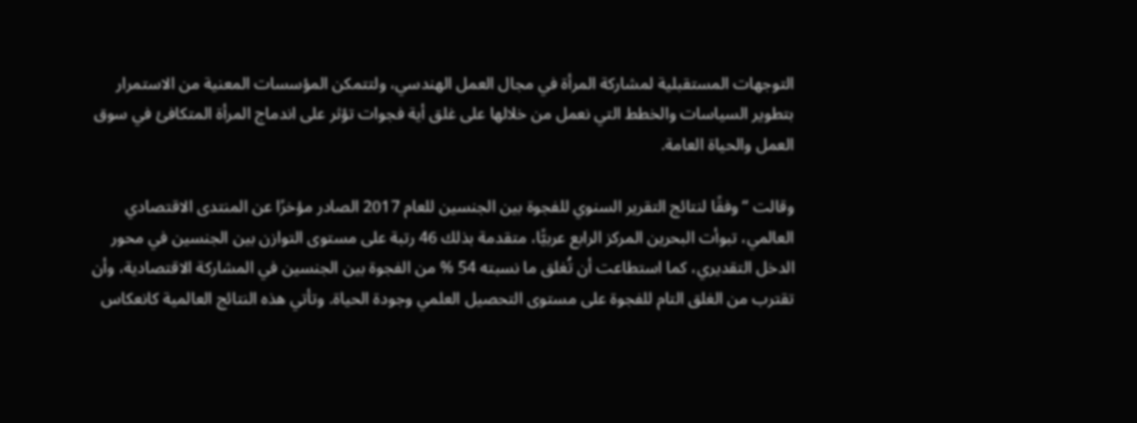التوجهات المستقبلية لمشاركة المرأة في مجال العمل الهندسي، ولتتمكن المؤسسات المعنية من الاستمرار بتطوير السياسات والخطط التي نعمل من خلالها على غلق أية فجوات تؤثر على اندماج المرأة المتكافئ في سوق العمل والحياة العامة.

وقالت “وفقًا لنتائج التقرير السنوي للفجوة بين الجنسين للعام 2017 الصادر مؤخرًا عن المنتدى الاقتصادي العالمي، تبوأت البحرين المركز الرابع عربيًّا، متقدمة بذلك 46 رتبة على مستوى التوازن بين الجنسين في محور الدخل التقديري، كما استطاعت أن تُغلق ما نسبته 54 % من الفجوة بين الجنسين في المشاركة الاقتصادية، وأن تقترب من الغلق التام للفجوة على مستوى التحصيل العلمي وجودة الحياة. وتأتي هذه النتائج العالمية كانعكاس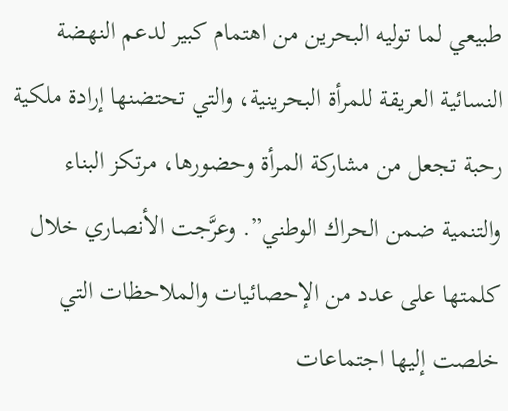طبيعي لما توليه البحرين من اهتمام كبير لدعم النهضة النسائية العريقة للمرأة البحرينية، والتي تحتضنها إرادة ملكية رحبة تجعل من مشاركة المرأة وحضورها، مرتكز البناء والتنمية ضمن الحراك الوطني”. وعرَّجت الأنصاري خلال كلمتها على عدد من الإحصائيات والملاحظات التي خلصت إليها اجتماعات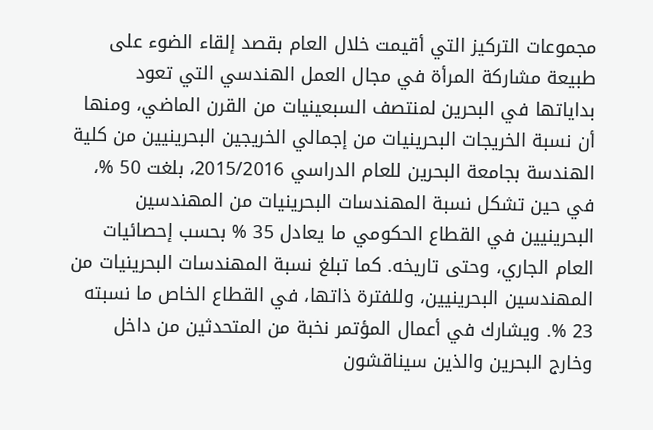مجموعات التركيز التي أقيمت خلال العام بقصد إلقاء الضوء على طبيعة مشاركة المرأة في مجال العمل الهندسي التي تعود بداياتها في البحرين لمنتصف السبعينيات من القرن الماضي، ومنها أن نسبة الخريجات البحرينيات من إجمالي الخريجين البحرينيين من كلية الهندسة بجامعة البحرين للعام الدراسي 2015/2016، بلغت 50 %، في حين تشكل نسبة المهندسات البحرينيات من المهندسين البحرينيين في القطاع الحكومي ما يعادل 35 % بحسب إحصائيات العام الجاري، وحتى تاريخه. كما تبلغ نسبة المهندسات البحرينيات من المهندسين البحرينيين، وللفترة ذاتها، في القطاع الخاص ما نسبته 23 %. ويشارك في أعمال المؤتمر نخبة من المتحدثين من داخل وخارج البحرين والذين سيناقشون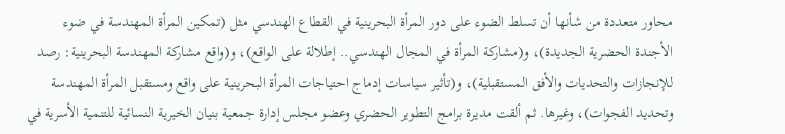محاور متعددة من شأنها أن تسلط الضوء على دور المرأة البحرينية في القطاع الهندسي مثل (تمكين المرأة المهندسة في ضوء الأجندة الحضرية الجديدة)، و(مشاركة المرأة في المجال الهندسي.. إطلالة على الواقع)، و(واقع مشاركة المهندسة البحرينية: رصد للإنجازات والتحديات والأفق المستقبلية)، و(تأثير سياسات إدماج احتياجات المرأة البحرينية على واقع ومستقبل المرأة المهندسة وتحديد الفجوات)، وغيرها. ثم ألقت مديرة برامج التطوير الحضري وعضو مجلس إدارة جمعية بنيان الخيرية النسائية للتنمية الأسرية في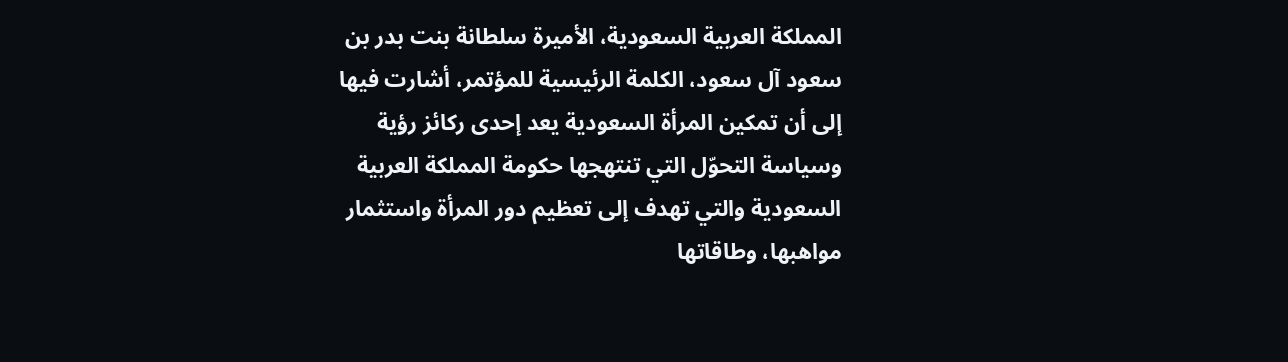المملكة العربية السعودية، الأميرة سلطانة بنت بدر بن سعود آل سعود، الكلمة الرئيسية للمؤتمر، أشارت فيها إلى أن تمكين المرأة السعودية يعد إحدى ركائز رؤية وسياسة التحوّل التي تنتهجها حكومة المملكة العربية السعودية والتي تهدف إلى تعظيم دور المرأة واستثمار مواهبها، وطاقاتها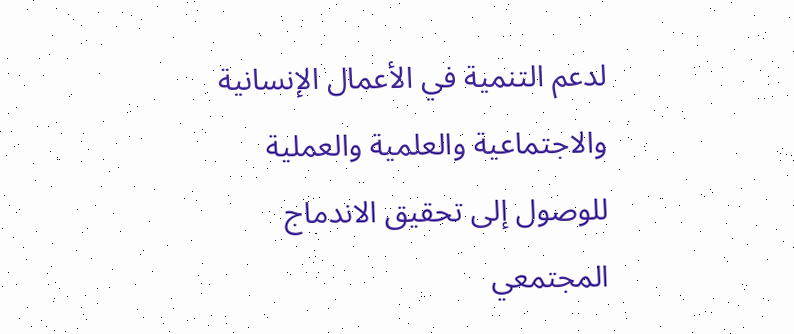لدعم التنمية في الأعمال الإنسانية والاجتماعية والعلمية والعملية للوصول إلى تحقيق الاندماج المجتمعي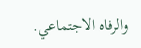والرفاه الاجتماعي.